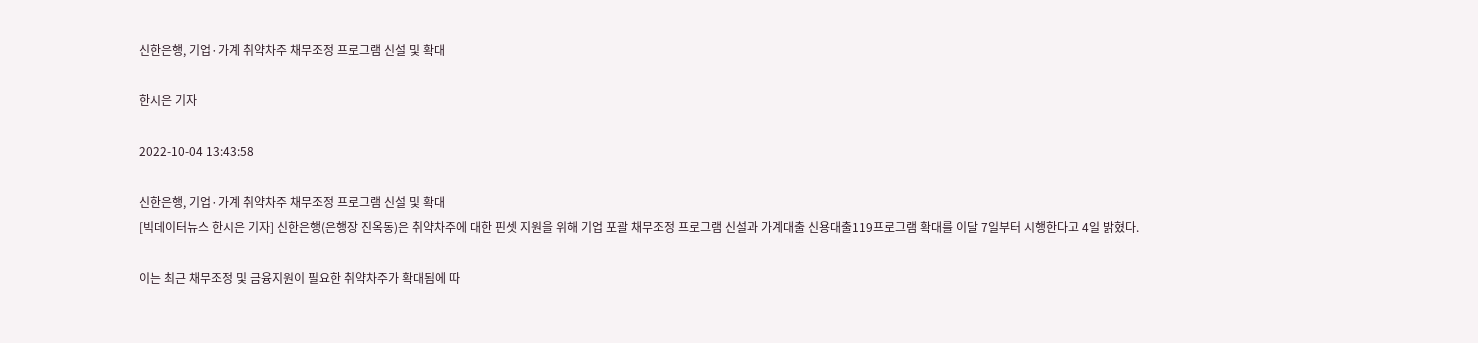신한은행, 기업·가계 취약차주 채무조정 프로그램 신설 및 확대

한시은 기자

2022-10-04 13:43:58

신한은행, 기업·가계 취약차주 채무조정 프로그램 신설 및 확대
[빅데이터뉴스 한시은 기자] 신한은행(은행장 진옥동)은 취약차주에 대한 핀셋 지원을 위해 기업 포괄 채무조정 프로그램 신설과 가계대출 신용대출119프로그램 확대를 이달 7일부터 시행한다고 4일 밝혔다.

이는 최근 채무조정 및 금융지원이 필요한 취약차주가 확대됨에 따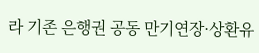라 기존 은행권 공동 만기연장·상환유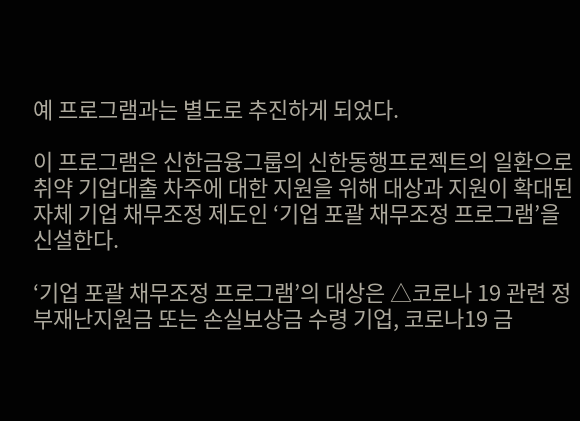예 프로그램과는 별도로 추진하게 되었다.

이 프로그램은 신한금융그룹의 신한동행프로젝트의 일환으로 취약 기업대출 차주에 대한 지원을 위해 대상과 지원이 확대된 자체 기업 채무조정 제도인 ‘기업 포괄 채무조정 프로그램’을 신설한다.

‘기업 포괄 채무조정 프로그램’의 대상은 △코로나 19 관련 정부재난지원금 또는 손실보상금 수령 기업, 코로나19 금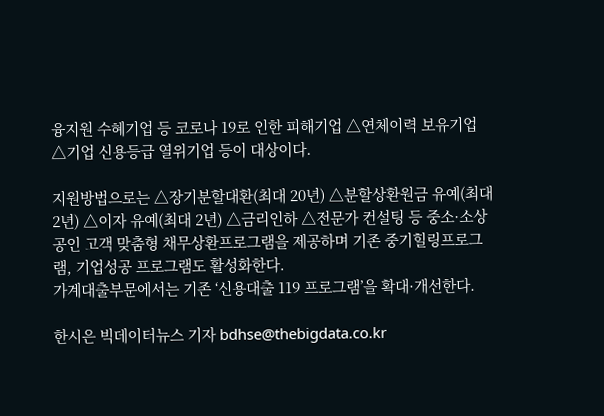융지원 수혜기업 등 코로나 19로 인한 피해기업 △연체이력 보유기업 △기업 신용등급 열위기업 등이 대상이다.

지원방법으로는 △장기분할대환(최대 20년) △분할상환원금 유예(최대 2년) △이자 유예(최대 2년) △금리인하 △전문가 컨설팅 등 중소·소상공인 고객 맞춤형 채무상환프로그램을 제공하며 기존 중기힐링프로그램, 기업성공 프로그램도 활성화한다.
가계대출부문에서는 기존 ‘신용대출 119 프로그램’을 확대·개선한다.

한시은 빅데이터뉴스 기자 bdhse@thebigdata.co.kr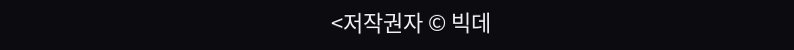<저작권자 © 빅데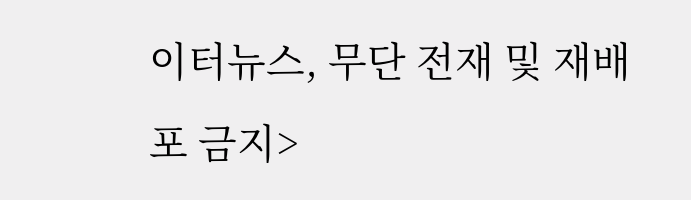이터뉴스, 무단 전재 및 재배포 금지>